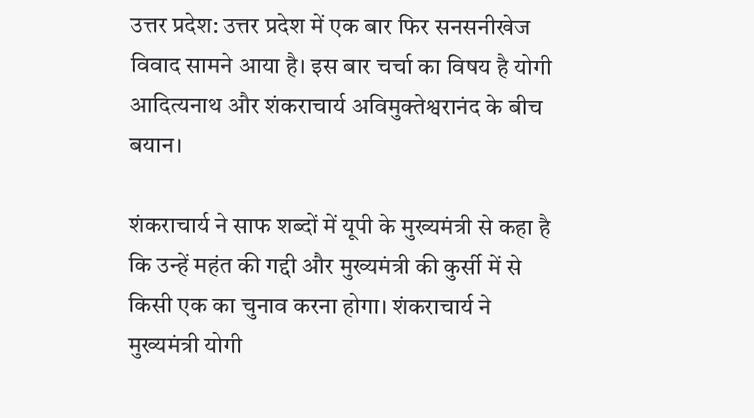उत्तर प्रदेश: उत्तर प्रदेश में एक बार फिर सनसनीखेज विवाद सामने आया है। इस बार चर्चा का विषय है योगी आदित्यनाथ और शंकराचार्य अविमुक्तेश्वरानंद के बीच बयान।

शंकराचार्य ने साफ शब्दों में यूपी के मुख्यमंत्री से कहा है कि उन्हें महंत की गद्दी और मुख्यमंत्री की कुर्सी में से किसी एक का चुनाव करना होगा। शंकराचार्य ने मुख्यमंत्री योगी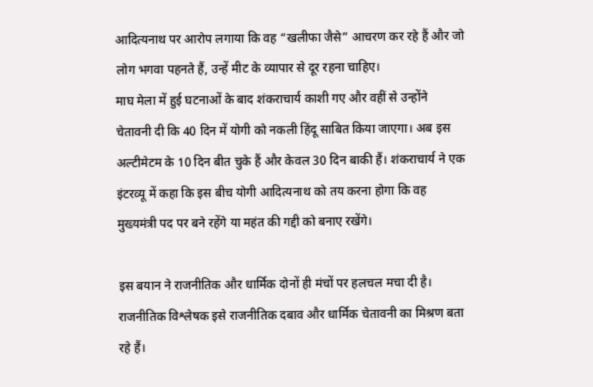आदित्यनाथ पर आरोप लगाया कि वह “खलीफा जैसे” आचरण कर रहे हैं और जो लोग भगवा पहनते हैं, उन्हें मीट के व्यापार से दूर रहना चाहिए।
माघ मेला में हुई घटनाओं के बाद शंकराचार्य काशी गए और वहीं से उन्होंने चेतावनी दी कि 40 दिन में योगी को नकली हिंदू साबित किया जाएगा। अब इस अल्टीमेटम के 10 दिन बीत चुके हैं और केवल 30 दिन बाकी हैं। शंकराचार्य ने एक इंटरव्यू में कहा कि इस बीच योगी आदित्यनाथ को तय करना होगा कि वह मुख्यमंत्री पद पर बने रहेंगे या महंत की गद्दी को बनाए रखेंगे।

इस बयान ने राजनीतिक और धार्मिक दोनों ही मंचों पर हलचल मचा दी है। राजनीतिक विश्लेषक इसे राजनीतिक दबाव और धार्मिक चेतावनी का मिश्रण बता रहे हैं।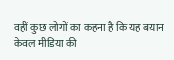वहीं कुछ लोगों का कहना है कि यह बयान केवल मीडिया की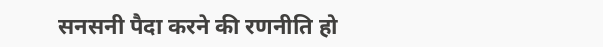सनसनी पैदा करने की रणनीति हो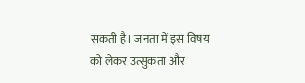सकती है। जनता में इस विषय को लेकर उत्सुकता और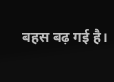बहस बढ़ गई है।